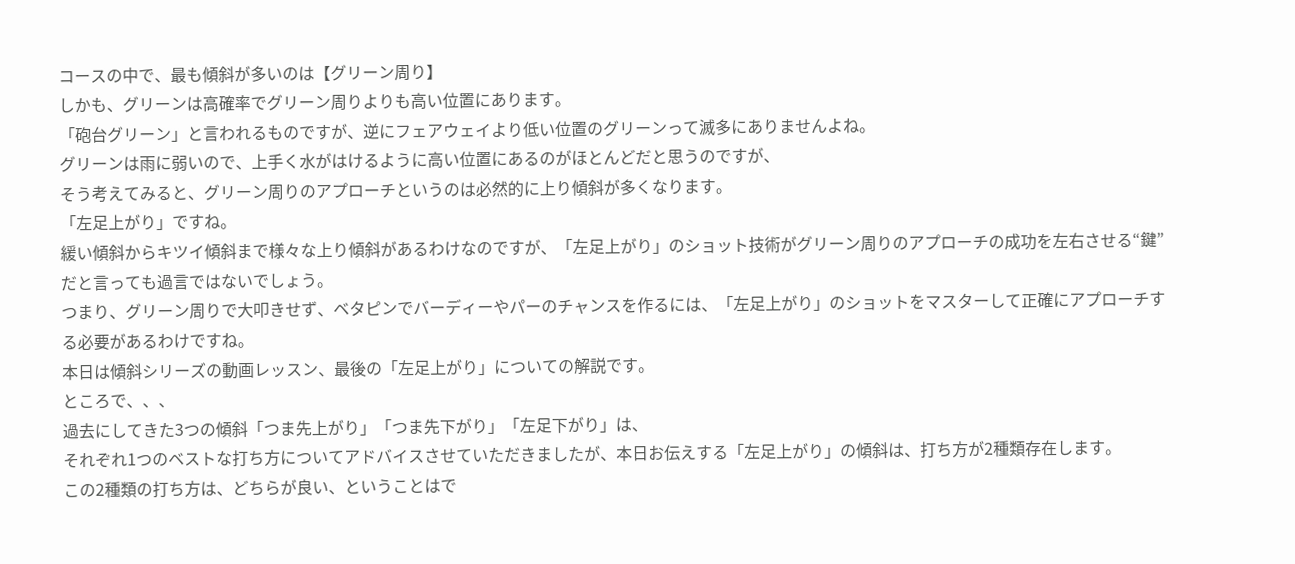コースの中で、最も傾斜が多いのは【グリーン周り】
しかも、グリーンは高確率でグリーン周りよりも高い位置にあります。
「砲台グリーン」と言われるものですが、逆にフェアウェイより低い位置のグリーンって滅多にありませんよね。
グリーンは雨に弱いので、上手く水がはけるように高い位置にあるのがほとんどだと思うのですが、
そう考えてみると、グリーン周りのアプローチというのは必然的に上り傾斜が多くなります。
「左足上がり」ですね。
緩い傾斜からキツイ傾斜まで様々な上り傾斜があるわけなのですが、「左足上がり」のショット技術がグリーン周りのアプローチの成功を左右させる“鍵” だと言っても過言ではないでしょう。
つまり、グリーン周りで大叩きせず、ベタピンでバーディーやパーのチャンスを作るには、「左足上がり」のショットをマスターして正確にアプローチする必要があるわけですね。
本日は傾斜シリーズの動画レッスン、最後の「左足上がり」についての解説です。
ところで、、、
過去にしてきた3つの傾斜「つま先上がり」「つま先下がり」「左足下がり」は、
それぞれ1つのベストな打ち方についてアドバイスさせていただきましたが、本日お伝えする「左足上がり」の傾斜は、打ち方が2種類存在します。
この2種類の打ち方は、どちらが良い、ということはで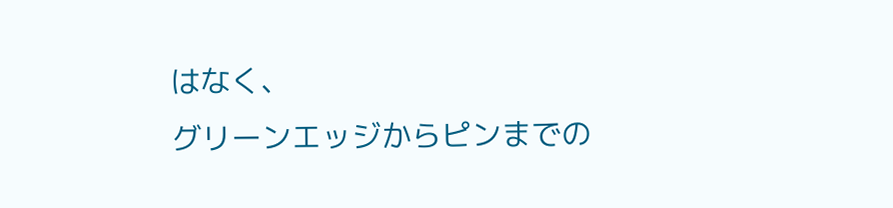はなく、
グリーンエッジからピンまでの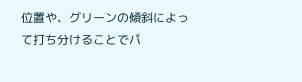位置や、グリーンの傾斜によって打ち分けることでパ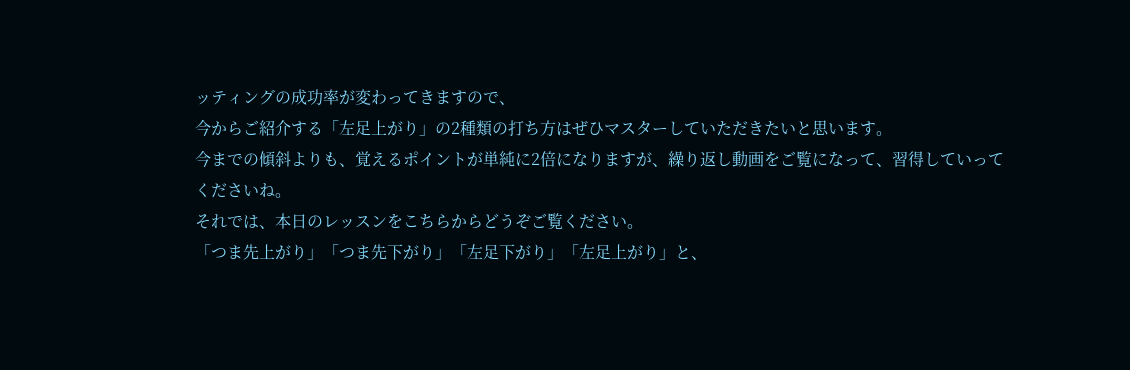ッティングの成功率が変わってきますので、
今からご紹介する「左足上がり」の2種類の打ち方はぜひマスターしていただきたいと思います。
今までの傾斜よりも、覚えるポイントが単純に2倍になりますが、繰り返し動画をご覧になって、習得していってくださいね。
それでは、本日のレッスンをこちらからどうぞご覧ください。
「つま先上がり」「つま先下がり」「左足下がり」「左足上がり」と、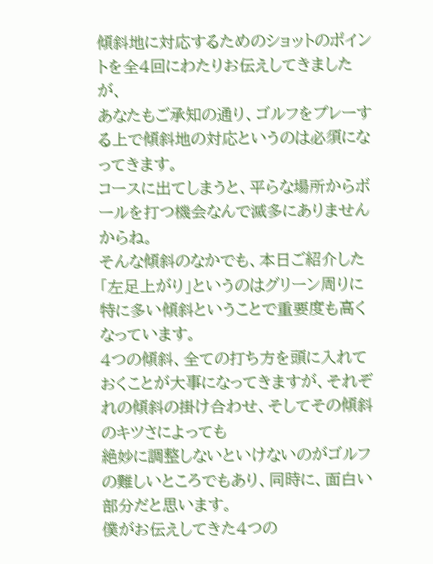傾斜地に対応するためのショットのポイントを全4回にわたりお伝えしてきましたが、
あなたもご承知の通り、ゴルフをプレーする上で傾斜地の対応というのは必須になってきます。
コースに出てしまうと、平らな場所からボールを打つ機会なんで滅多にありませんからね。
そんな傾斜のなかでも、本日ご紹介した「左足上がり」というのはグリーン周りに特に多い傾斜ということで重要度も高くなっています。
4つの傾斜、全ての打ち方を頭に入れておくことが大事になってきますが、それぞれの傾斜の掛け合わせ、そしてその傾斜のキツさによっても
絶妙に調整しないといけないのがゴルフの難しいところでもあり、同時に、面白い部分だと思います。
僕がお伝えしてきた4つの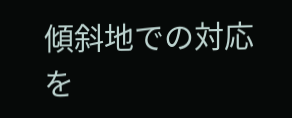傾斜地での対応を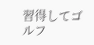習得してゴルフ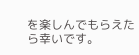を楽しんでもらえたら幸いです。